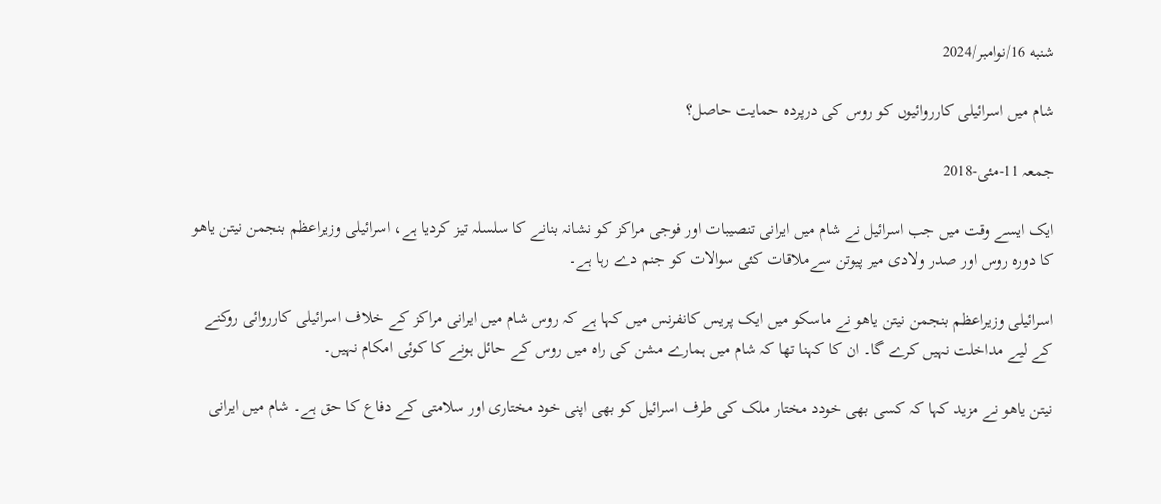شنبه 16/نوامبر/2024

شام میں اسرائیلی کارروائیوں کو روس کی درپردہ حمایت حاصل؟

جمعہ 11-مئی-2018

ایک ایسے وقت میں جب اسرائیل نے شام میں ایرانی تنصیبات اور فوجی مراکز کو نشانہ بنانے کا سلسلہ تیز کردیا ہے، اسرائیلی وزیراعظم بنجمن نیتن یاھو کا دورہ روس اور صدر ولادی میر پیوتن سےملاقات کئی سوالات کو جنم دے رہا ہے۔

اسرائیلی وزیراعظم بنجمن نیتن یاھو نے ماسکو میں ایک پریس کانفرنس میں کہا ہے کہ روس شام میں ایرانی مراکز کے خلاف اسرائیلی کارروائی روکنے کے لیے مداخلت نہیں کرے گا۔ ان کا کہنا تھا کہ شام میں ہمارے مشن کی راہ میں روس کے حائل ہونے کا کوئی امکام نہیں۔

نیتن یاھو نے مزید کہا کہ کسی بھی خودد مختار ملک کی طرف اسرائیل کو بھی اپنی خود مختاری اور سلامتی کے دفاع کا حق ہے۔ شام میں ایرانی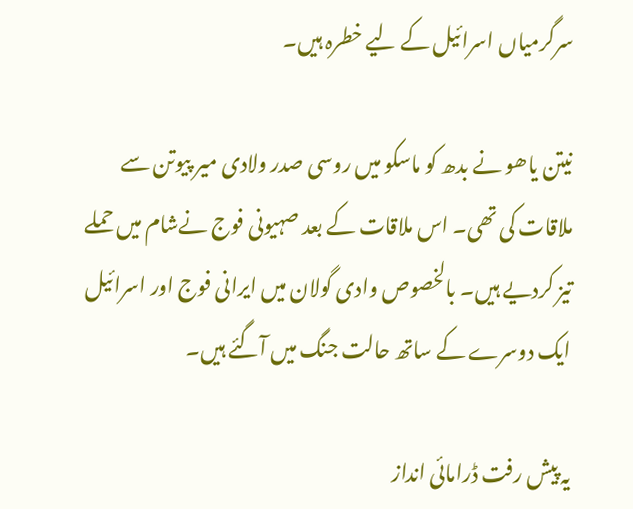سرگرمیاں اسرائیل کے لیے خطرہ ہیں۔

نیتن یاھو نے بدھ کو ماسکو میں روسی صدر ولادی میر پیوتن سے ملاقات کی تھی۔ اس ملاقات کے بعد صہیونی فوج نےشام میں حملے تیز کردیے ہیں۔ بالخصوص وادی گولان میں ایرانی فوج اور اسرائیل ایک دوسرے کے ساتھ حالت جنگ میں آگئے ہیں۔

یہ پیش رفت ڈرامائی انداز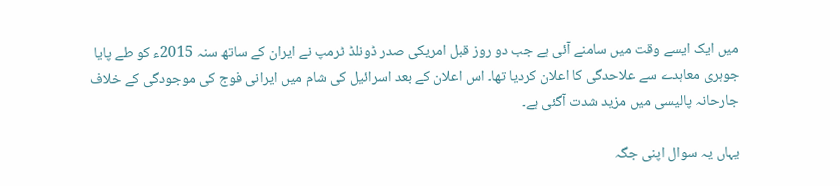میں ایک ایسے وقت میں سامنے آئی ہے جب دو روز قبل امریکی صدر ڈونلڈ ٹرمپ نے ایران کے ساتھ سنہ 2015ء کو طے پایا جوہری معاہدے سے علاحدگی کا اعلان کردیا تھا۔ اس اعلان کے بعد اسرائیل کی شام میں ایرانی فوج کی موجودگی کے خلاف جارحانہ پالیسی میں مزید شدت آگئی ہے۔

یہاں یہ سوال اپنی جگہ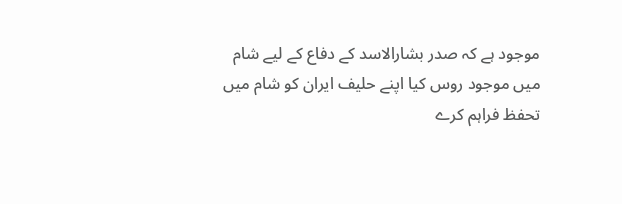موجود ہے کہ صدر بشارالاسد کے دفاع کے لیے شام میں موجود روس کیا اپنے حلیف ایران کو شام میں تحفظ فراہم کرے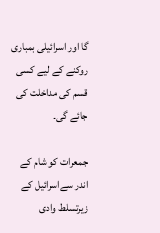گا اور اسرائیلی بمباری روکنے کے لیے کسی قسم کی مداخلت کی جائے گی۔

جمعرات کو شام کے اندر سےاسرائیل کے زیرتسلط وادی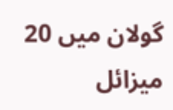گولان میں 20 میزائل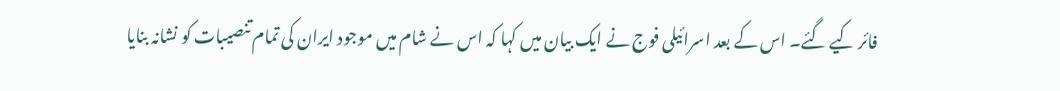فائر کیے گئے۔ اس کے بعد اسرائیلی فوج نے ایک بیان میں کہا کہ اس نے شام میں موجود ایران کی تمام تنصیبات کو نشانہ بنایا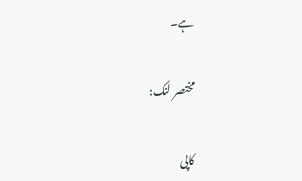ہے۔

مختصر لنک:

کاپی